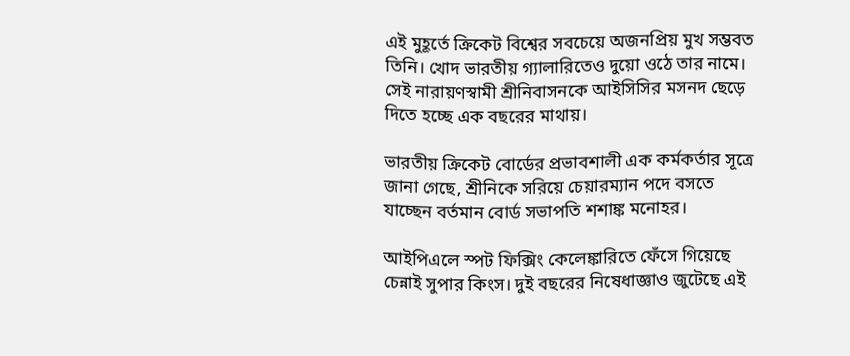এই মুহূর্তে ক্রিকেট বিশ্বের সবচেয়ে অজনপ্রিয় মুখ সম্ভবত তিনি। খোদ ভারতীয় গ্যালারিতেও দুয়ো ওঠে তার নামে। সেই নারায়ণস্বামী শ্রীনিবাসনকে আইসিসির মসনদ ছেড়ে দিতে হচ্ছে এক বছরের মাথায়।

ভারতীয় ক্রিকেট বোর্ডের প্রভাবশালী এক কর্মকর্তার সূত্রে জানা গেছে, শ্রীনিকে সরিয়ে চেয়ারম্যান পদে বসতে যাচ্ছেন বর্তমান বোর্ড সভাপতি শশাঙ্ক মনোহর।

আইপিএলে স্পট ফিক্সিং কেলেঙ্কারিতে ফেঁসে গিয়েছে চেন্নাই সুপার কিংস। দুই বছরের নিষেধাজ্ঞাও জুটেছে এই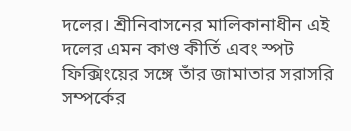দলের। শ্রীনিবাসনের মালিকানাধীন এই দলের এমন কাণ্ড কীর্তি এবং স্পট ফিক্সিংয়ের সঙ্গে তাঁর জামাতার সরাসরি সম্পর্কের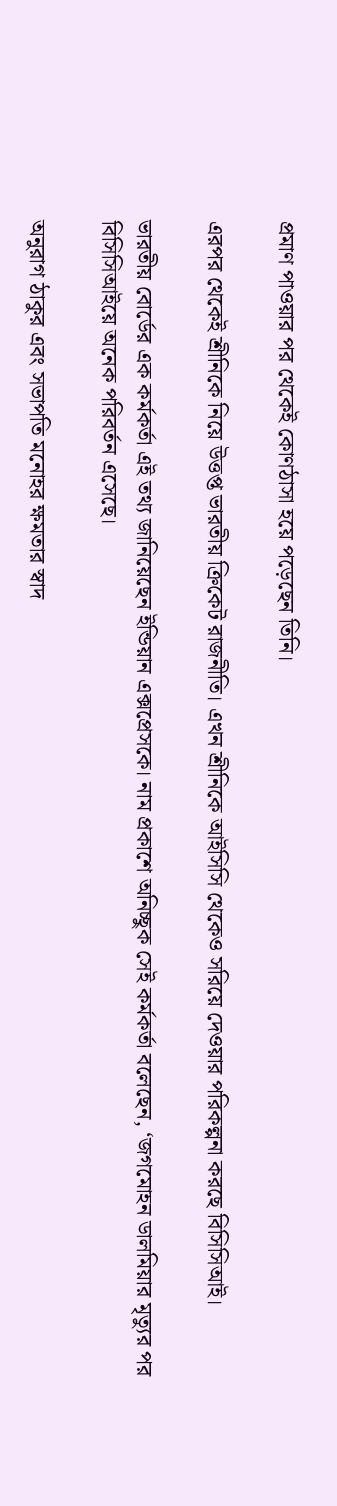প্রমাণ পাওয়ার পর থেকেই কোণঠাসা হয়ে পড়েছেন তিনি।

এরপর থেকেই শ্রীনিকে নিয়ে উত্তপ্ত ভারতীয় ক্রিকেট রাজনীতি। এখন শ্রীনিকে আইসিসি থেকেও সরিয়ে দেওয়ার পরিকল্পনা করছে বিসিসিআই।

ভারতীয় বোর্ডের এক কর্মকর্তা এই তথ্য জানিয়েছেন ইন্ডিয়ান এক্সপ্রেসকে। নাম প্রকাশে অনিচ্ছুক সেই কর্মকর্তা বলেছেন, ‘জগমোহন ডালমিয়ার মৃত্যুর পর বিসিসিআইয়ে অনেক পরিবর্তন এসেছে।

অনুরাগ ঠাকুর এবং সভাপতি মনোহর ক্ষমতার স্বাদ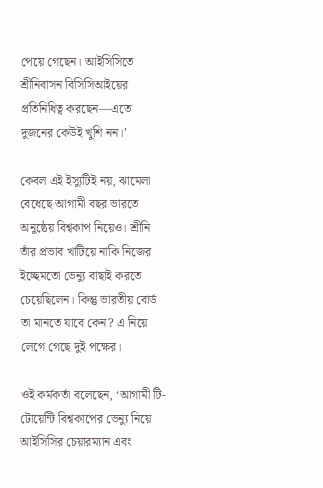পেয়ে গেছেন। আইসিসিতে শ্রীনিবাসন বিসিসিআইয়ের প্রতিনিধিত্ব করছেন—এতে দুজনের কেউই খুশি নন।’

কেবল এই ইস্যুটিই নয়, ঝামেলা বেধেছে আগামী বছর ভারতে অনুষ্ঠেয় বিশ্বকাপ নিয়েও। শ্রীনি তাঁর প্রভাব খাটিয়ে নাকি নিজের ইচ্ছেমতো ভেন্যু বাছাই করতে চেয়েছিলেন। কিন্তু ভারতীয় বোর্ড তা মানতে যাবে কেন? এ নিয়ে লেগে গেছে দুই পক্ষের।

ওই কর্মকর্তা বলেছেন, ‘আগামী টি-টোয়েন্টি বিশ্বকাপের ভেন্যু নিয়ে আইসিসির চেয়ারম্যান এবং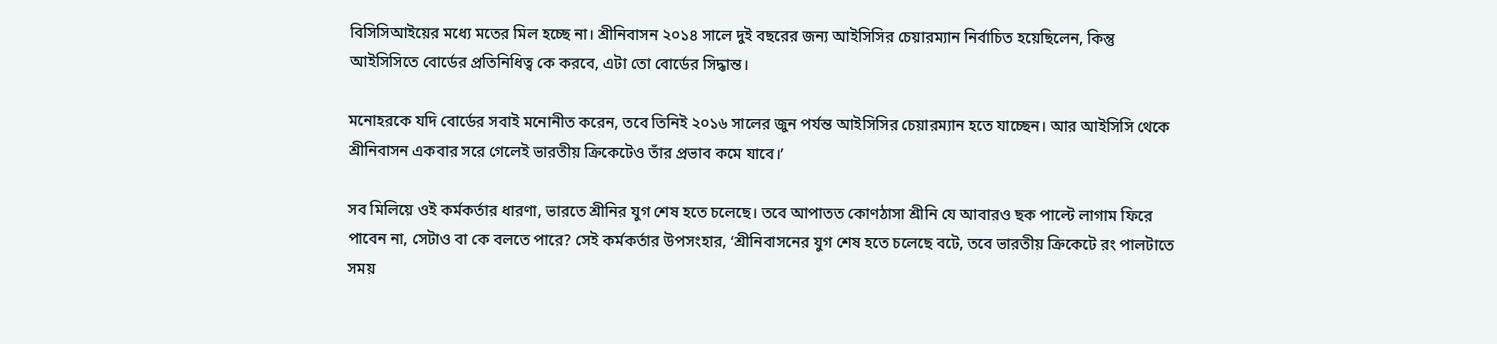বিসিসিআইয়ের মধ্যে মতের মিল হচ্ছে না। শ্রীনিবাসন ২০১৪ সালে দুই বছরের জন্য আইসিসির চেয়ারম্যান নির্বাচিত হয়েছিলেন, কিন্তু আইসিসিতে বোর্ডের প্রতিনিধিত্ব কে করবে, এটা তো বোর্ডের সিদ্ধান্ত।

মনোহরকে যদি বোর্ডের সবাই মনোনীত করেন, তবে তিনিই ২০১৬ সালের জুন পর্যন্ত আইসিসির চেয়ারম্যান হতে যাচ্ছেন। আর আইসিসি থেকে শ্রীনিবাসন একবার সরে গেলেই ভারতীয় ক্রিকেটেও তাঁর প্রভাব কমে যাবে।’

সব মিলিয়ে ওই কর্মকর্তার ধারণা, ভারতে শ্রীনির যুগ শেষ হতে চলেছে। তবে আপাতত কোণঠাসা শ্রীনি যে আবারও ছক পাল্টে লাগাম ফিরে পাবেন না, সেটাও বা কে বলতে পারে? সেই কর্মকর্তার উপসংহার, ‘শ্রীনিবাসনের যুগ শেষ হতে চলেছে বটে, তবে ভারতীয় ক্রিকেটে রং পালটাতে সময়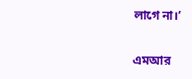লাগে না।’

এমআর